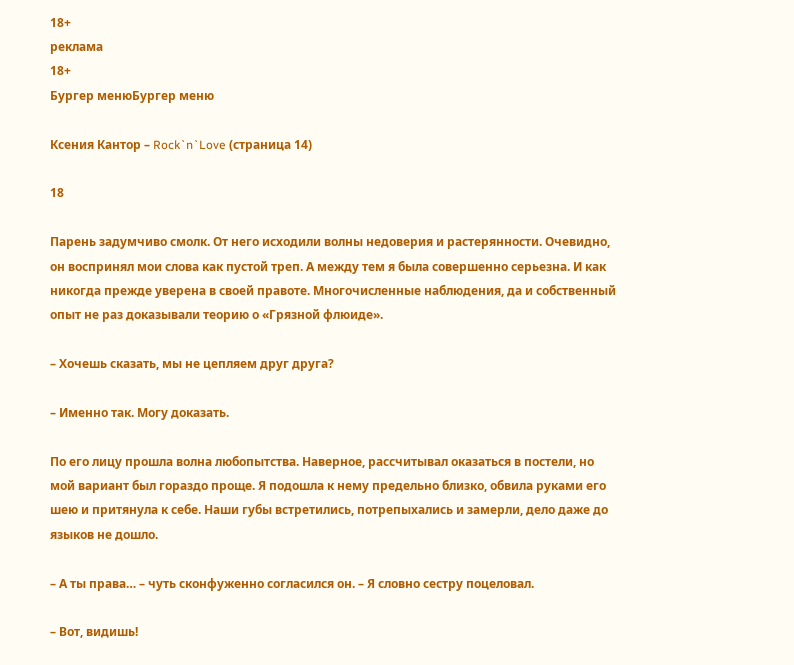18+
реклама
18+
Бургер менюБургер меню

Ксения Кантор – Rock`n`Love (страница 14)

18

Парень задумчиво смолк. От него исходили волны недоверия и растерянности. Очевидно, он воспринял мои слова как пустой треп. А между тем я была совершенно серьезна. И как никогда прежде уверена в своей правоте. Многочисленные наблюдения, да и собственный опыт не раз доказывали теорию о «Грязной флюиде».

– Хочешь сказать, мы не цепляем друг друга?

– Именно так. Могу доказать.

По его лицу прошла волна любопытства. Наверное, рассчитывал оказаться в постели, но мой вариант был гораздо проще. Я подошла к нему предельно близко, обвила руками его шею и притянула к себе. Наши губы встретились, потрепыхались и замерли, дело даже до языков не дошло.

– А ты права… – чуть сконфуженно согласился он. – Я словно сестру поцеловал.

– Вот, видишь!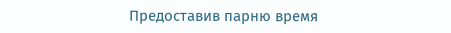Предоставив парню время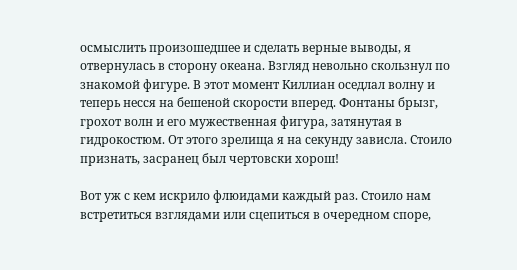осмыслить произошедшее и сделать верные выводы, я отвернулась в сторону океана. Взгляд невольно скользнул по знакомой фигуре. В этот момент Киллиан оседлал волну и теперь несся на бешеной скорости вперед. Фонтаны брызг, грохот волн и его мужественная фигура, затянутая в гидрокостюм. От этого зрелища я на секунду зависла. Стоило признать, засранец был чертовски хорош!

Вот уж с кем искрило флюидами каждый раз. Стоило нам встретиться взглядами или сцепиться в очередном споре,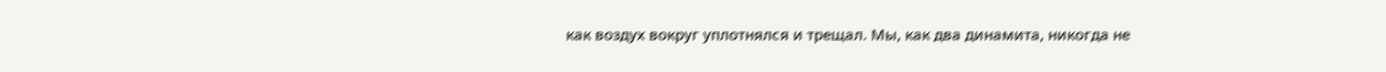как воздух вокруг уплотнялся и трещал. Мы, как два динамита, никогда не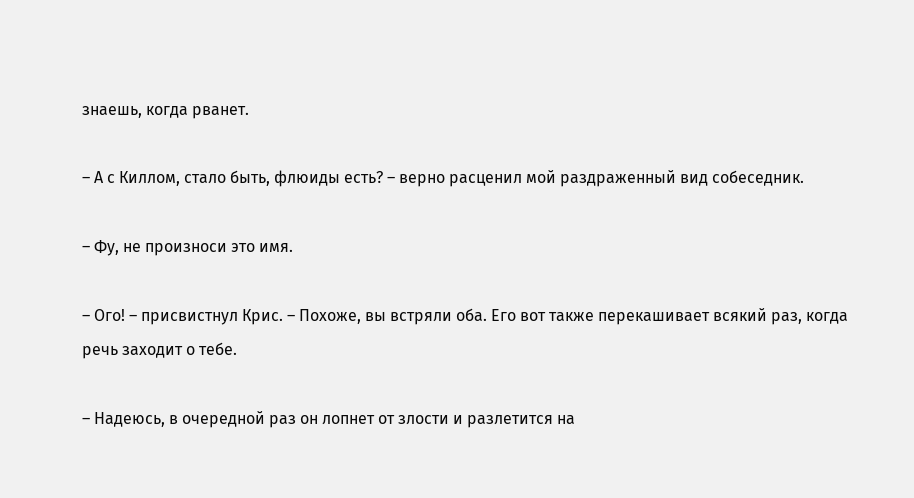знаешь, когда рванет.

– А с Киллом, стало быть, флюиды есть? – верно расценил мой раздраженный вид собеседник.

– Фу, не произноси это имя.

– Ого! – присвистнул Крис. – Похоже, вы встряли оба. Его вот также перекашивает всякий раз, когда речь заходит о тебе.

– Надеюсь, в очередной раз он лопнет от злости и разлетится на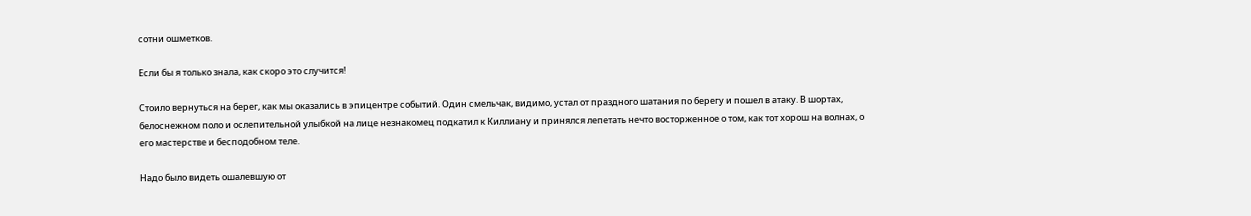сотни ошметков.

Если бы я только знала, как скоро это случится!

Стоило вернуться на берег, как мы оказались в эпицентре событий. Один смельчак, видимо, устал от праздного шатания по берегу и пошел в атаку. В шортах, белоснежном поло и ослепительной улыбкой на лице незнакомец подкатил к Киллиану и принялся лепетать нечто восторженное о том, как тот хорош на волнах, о его мастерстве и бесподобном теле.

Надо было видеть ошалевшую от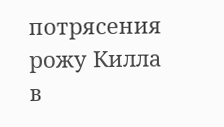потрясения рожу Килла в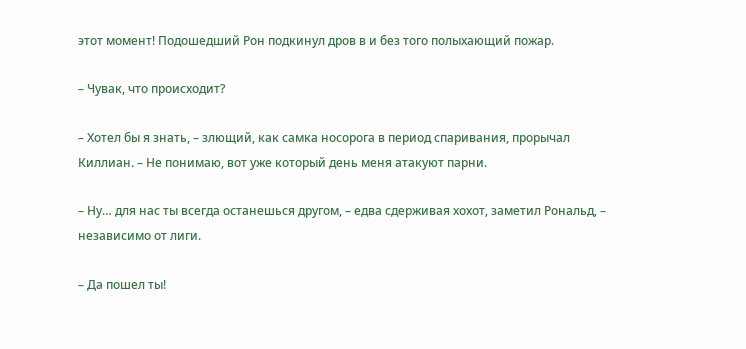этот момент! Подошедший Рон подкинул дров в и без того полыхающий пожар.

– Чувак, что происходит?

– Хотел бы я знать, – злющий, как самка носорога в период спаривания, прорычал Киллиан. – Не понимаю, вот уже который день меня атакуют парни.

– Ну… для нас ты всегда останешься другом, – едва сдерживая хохот, заметил Рональд, – независимо от лиги.

– Да пошел ты!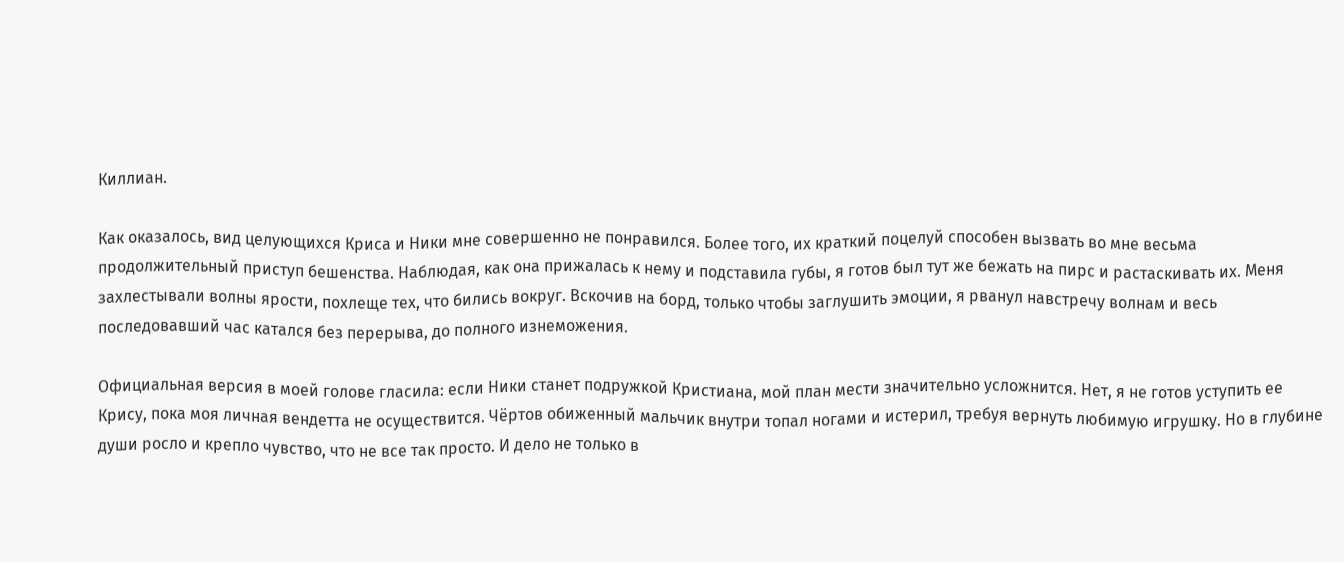Киллиан.

Как оказалось, вид целующихся Криса и Ники мне совершенно не понравился. Более того, их краткий поцелуй способен вызвать во мне весьма продолжительный приступ бешенства. Наблюдая, как она прижалась к нему и подставила губы, я готов был тут же бежать на пирс и растаскивать их. Меня захлестывали волны ярости, похлеще тех, что бились вокруг. Вскочив на борд, только чтобы заглушить эмоции, я рванул навстречу волнам и весь последовавший час катался без перерыва, до полного изнеможения.

Официальная версия в моей голове гласила: если Ники станет подружкой Кристиана, мой план мести значительно усложнится. Нет, я не готов уступить ее Крису, пока моя личная вендетта не осуществится. Чёртов обиженный мальчик внутри топал ногами и истерил, требуя вернуть любимую игрушку. Но в глубине души росло и крепло чувство, что не все так просто. И дело не только в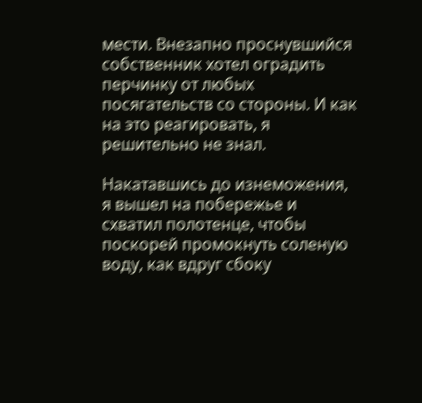мести. Внезапно проснувшийся собственник хотел оградить перчинку от любых посягательств со стороны. И как на это реагировать, я решительно не знал.

Накатавшись до изнеможения, я вышел на побережье и схватил полотенце, чтобы поскорей промокнуть соленую воду, как вдруг сбоку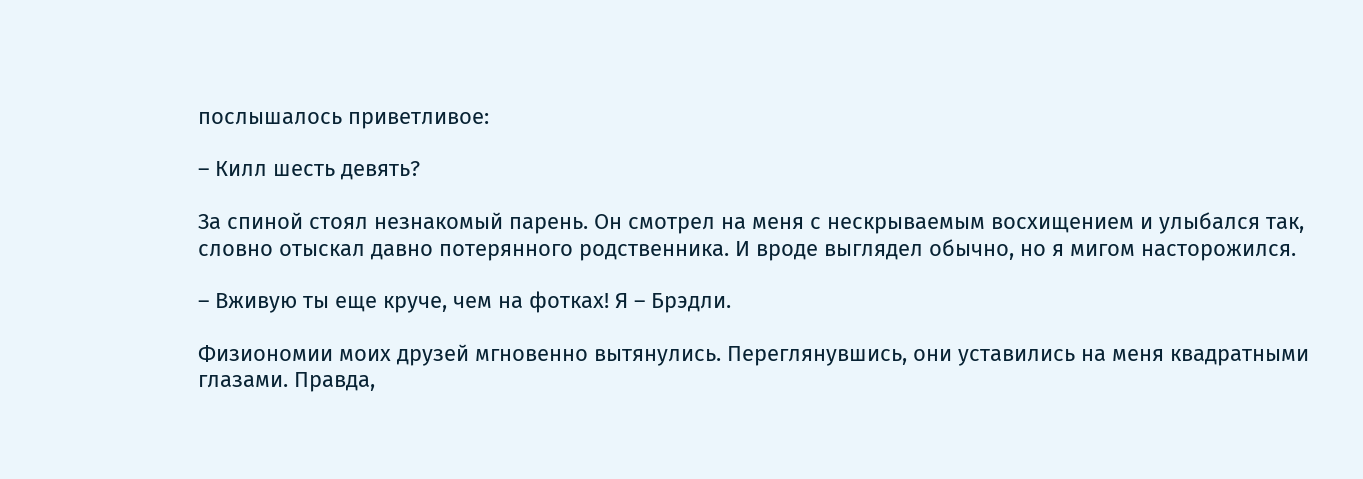послышалось приветливое:

– Килл шесть девять?

За спиной стоял незнакомый парень. Он смотрел на меня с нескрываемым восхищением и улыбался так, словно отыскал давно потерянного родственника. И вроде выглядел обычно, но я мигом насторожился.

– Вживую ты еще круче, чем на фотках! Я – Брэдли.

Физиономии моих друзей мгновенно вытянулись. Переглянувшись, они уставились на меня квадратными глазами. Правда,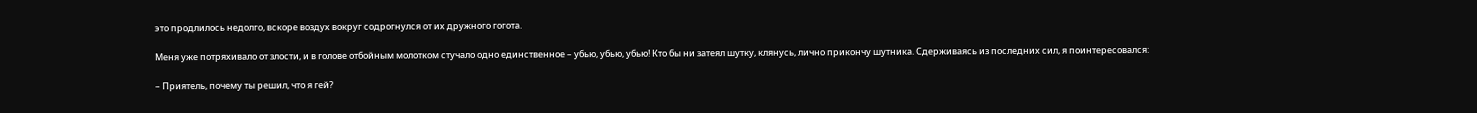это продлилось недолго, вскоре воздух вокруг содрогнулся от их дружного гогота.

Меня уже потряхивало от злости, и в голове отбойным молотком стучало одно единственное – убью, убью, убью! Кто бы ни затеял шутку, клянусь, лично прикончу шутника. Сдерживаясь из последних сил, я поинтересовался:

– Приятель, почему ты решил, что я гей?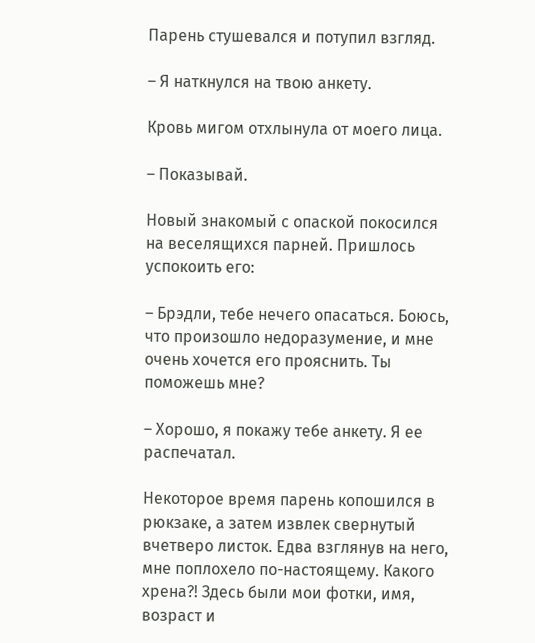Парень стушевался и потупил взгляд.

– Я наткнулся на твою анкету.

Кровь мигом отхлынула от моего лица.

– Показывай.

Новый знакомый с опаской покосился на веселящихся парней. Пришлось успокоить его:

– Брэдли, тебе нечего опасаться. Боюсь, что произошло недоразумение, и мне очень хочется его прояснить. Ты поможешь мне?

– Хорошо, я покажу тебе анкету. Я ее распечатал.

Некоторое время парень копошился в рюкзаке, а затем извлек свернутый вчетверо листок. Едва взглянув на него, мне поплохело по-настоящему. Какого хрена?! Здесь были мои фотки, имя, возраст и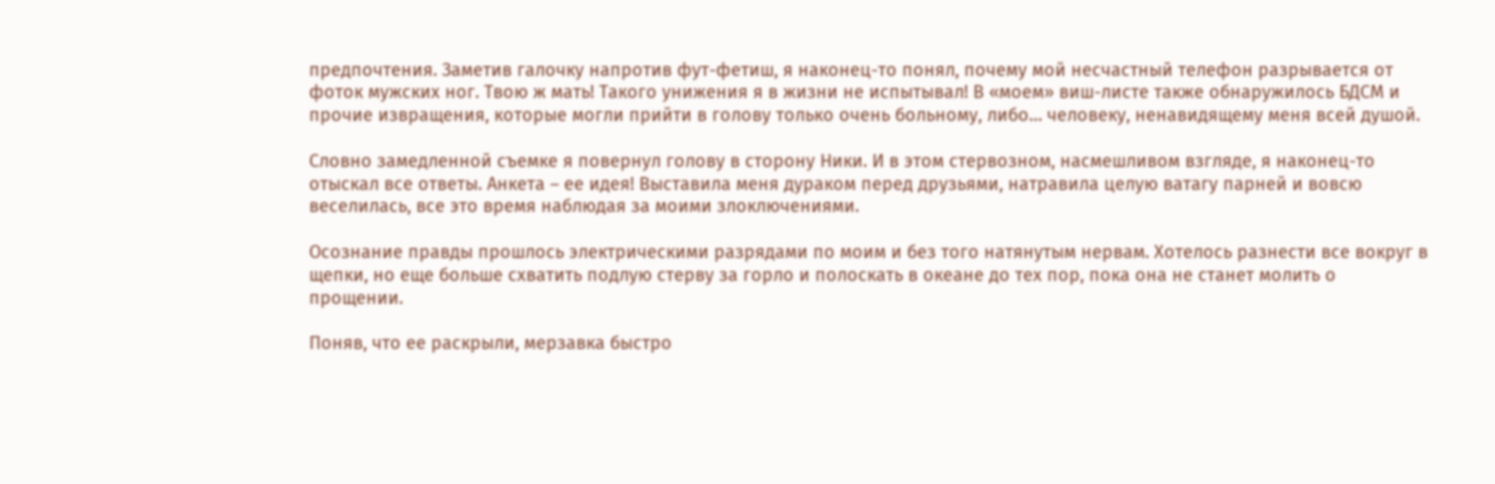предпочтения. Заметив галочку напротив фут-фетиш, я наконец-то понял, почему мой несчастный телефон разрывается от фоток мужских ног. Твою ж мать! Такого унижения я в жизни не испытывал! В «моем» виш-листе также обнаружилось БДСМ и прочие извращения, которые могли прийти в голову только очень больному, либо… человеку, ненавидящему меня всей душой.

Словно замедленной съемке я повернул голову в сторону Ники. И в этом стервозном, насмешливом взгляде, я наконец-то отыскал все ответы. Анкета – ее идея! Выставила меня дураком перед друзьями, натравила целую ватагу парней и вовсю веселилась, все это время наблюдая за моими злоключениями.

Осознание правды прошлось электрическими разрядами по моим и без того натянутым нервам. Хотелось разнести все вокруг в щепки, но еще больше схватить подлую стерву за горло и полоскать в океане до тех пор, пока она не станет молить о прощении.

Поняв, что ее раскрыли, мерзавка быстро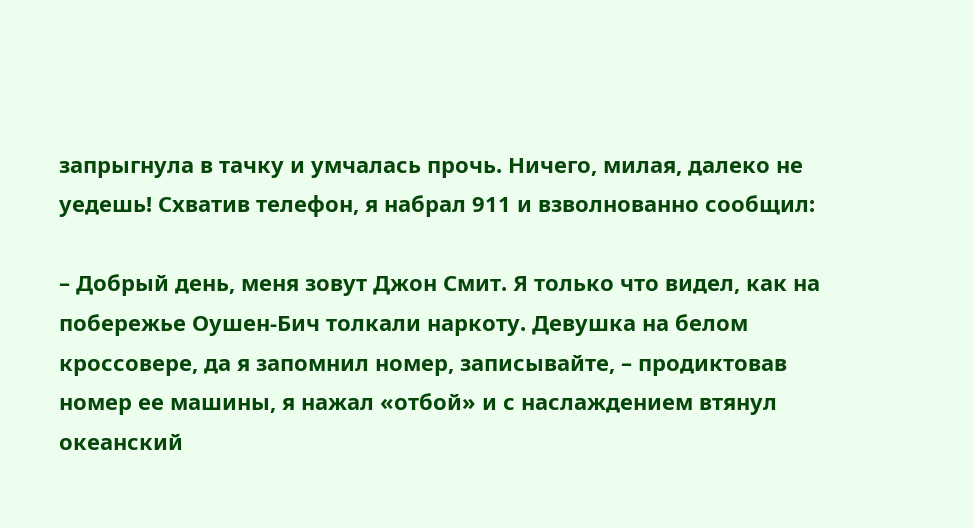запрыгнула в тачку и умчалась прочь. Ничего, милая, далеко не уедешь! Схватив телефон, я набрал 911 и взволнованно сообщил:

– Добрый день, меня зовут Джон Смит. Я только что видел, как на побережье Оушен-Бич толкали наркоту. Девушка на белом кроссовере, да я запомнил номер, записывайте, – продиктовав номер ее машины, я нажал «отбой» и с наслаждением втянул океанский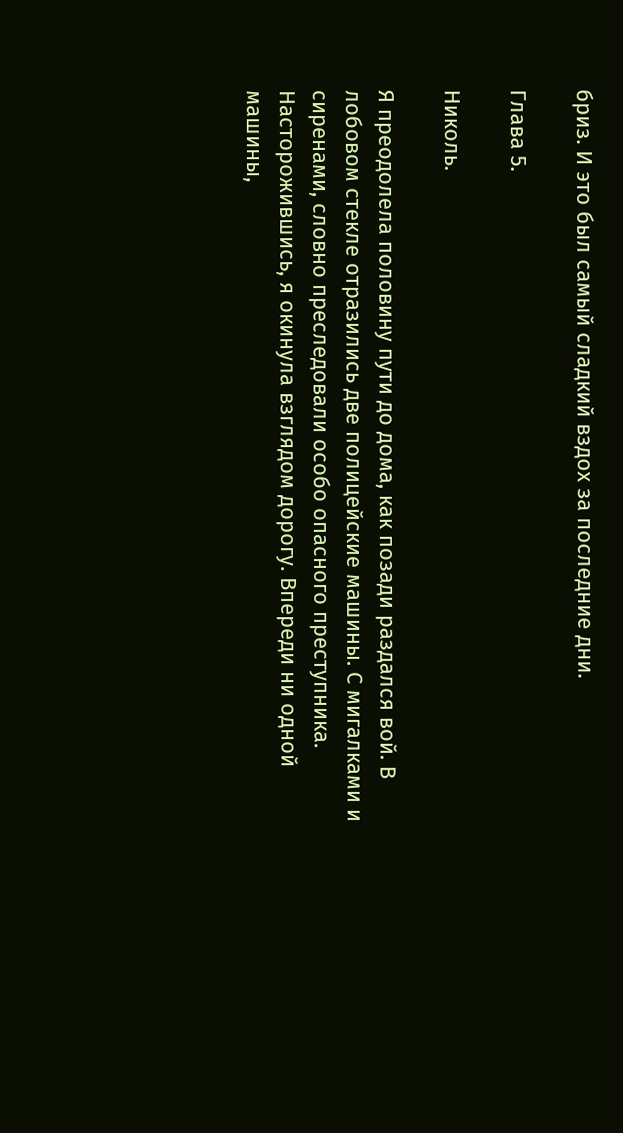бриз. И это был самый сладкий вздох за последние дни.

Глава 5.

Николь.

Я преодолела половину пути до дома, как позади раздался вой. В лобовом стекле отразились две полицейские машины. С мигалками и сиренами, словно преследовали особо опасного преступника. Насторожившись, я окинула взглядом дорогу. Впереди ни одной машины,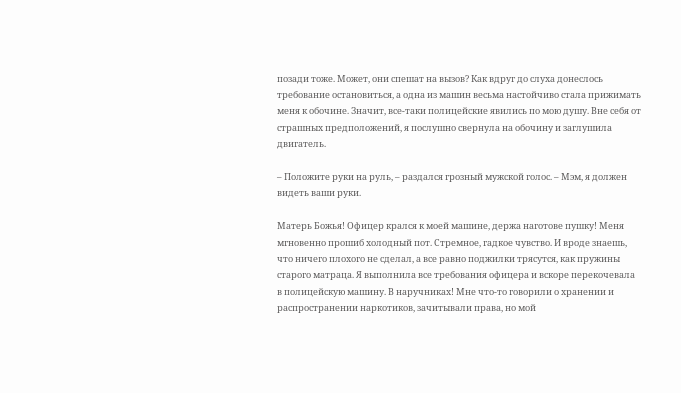позади тоже. Может, они спешат на вызов? Как вдруг до слуха донеслось требование остановиться, а одна из машин весьма настойчиво стала прижимать меня к обочине. Значит, все-таки полицейские явились по мою душу. Вне себя от страшных предположений, я послушно свернула на обочину и заглушила двигатель.

– Положите руки на руль, – раздался грозный мужской голос. – Мэм, я должен видеть ваши руки.

Матерь Божья! Офицер крался к моей машине, держа наготове пушку! Меня мгновенно прошиб холодный пот. Стремное, гадкое чувство. И вроде знаешь, что ничего плохого не сделал, а все равно поджилки трясутся, как пружины старого матраца. Я выполнила все требования офицера и вскоре перекочевала в полицейскую машину. В наручниках! Мне что-то говорили о хранении и распространении наркотиков, зачитывали права, но мой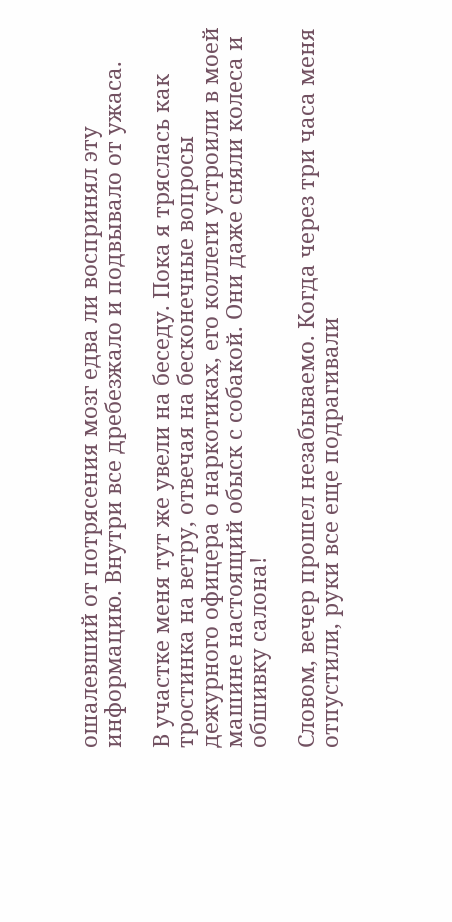ошалевший от потрясения мозг едва ли воспринял эту информацию. Внутри все дребезжало и подвывало от ужаса.

В участке меня тут же увели на беседу. Пока я тряслась как тростинка на ветру, отвечая на бесконечные вопросы дежурного офицера о наркотиках, его коллеги устроили в моей машине настоящий обыск с собакой. Они даже сняли колеса и обшивку салона!

Словом, вечер прошел незабываемо. Когда через три часа меня отпустили, руки все еще подрагивали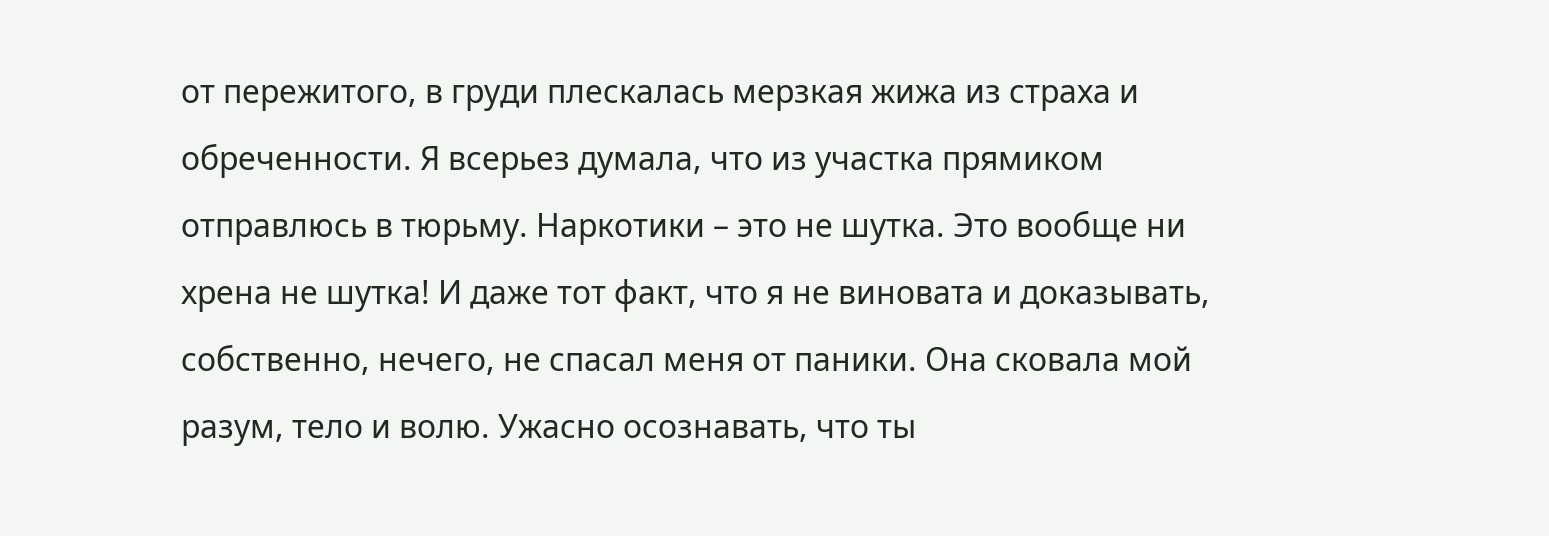от пережитого, в груди плескалась мерзкая жижа из страха и обреченности. Я всерьез думала, что из участка прямиком отправлюсь в тюрьму. Наркотики – это не шутка. Это вообще ни хрена не шутка! И даже тот факт, что я не виновата и доказывать, собственно, нечего, не спасал меня от паники. Она сковала мой разум, тело и волю. Ужасно осознавать, что ты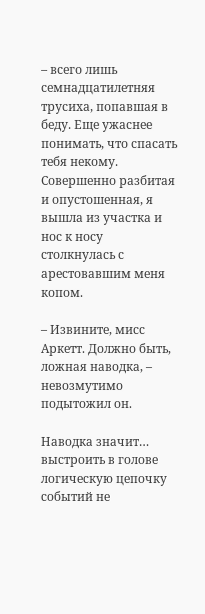– всего лишь семнадцатилетняя трусиха, попавшая в беду. Еще ужаснее понимать, что спасать тебя некому. Совершенно разбитая и опустошенная, я вышла из участка и нос к носу столкнулась с арестовавшим меня копом.

– Извините, мисс Аркетт. Должно быть, ложная наводка, – невозмутимо подытожил он.

Наводка значит… выстроить в голове логическую цепочку событий не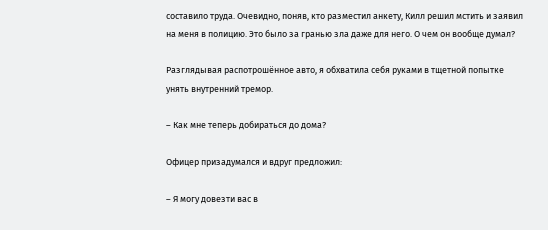составило труда. Очевидно, поняв, кто разместил анкету, Килл решил мстить и заявил на меня в полицию. Это было за гранью зла даже для него. О чем он вообще думал?

Разглядывая распотрошённое авто, я обхватила себя руками в тщетной попытке унять внутренний тремор.

– Как мне теперь добираться до дома?

Офицер призадумался и вдруг предложил:

– Я могу довезти вас в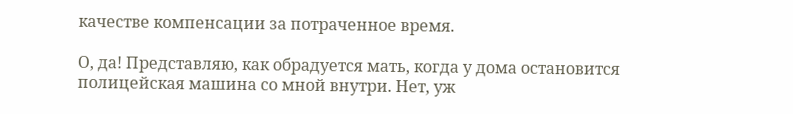качестве компенсации за потраченное время.

О, да! Представляю, как обрадуется мать, когда у дома остановится полицейская машина со мной внутри. Нет, уж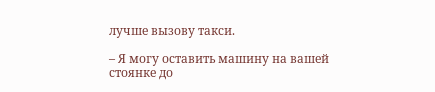лучше вызову такси.

– Я могу оставить машину на вашей стоянке до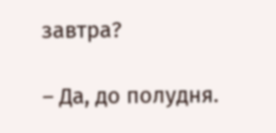завтра?

– Да, до полудня.